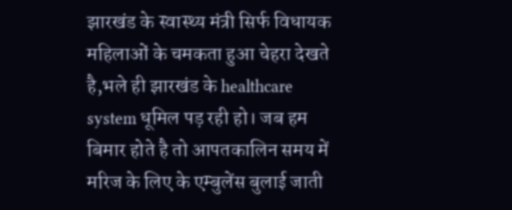झारखंड के स्वास्थ्य मंत्री सिर्फ विधायक महिलाओं के चमकता हुआ चेहरा देखते है,भले ही झारखंड के healthcare system धूमिल पड़ रही हो। जब हम बिमार होते है तो आपतकालिन समय में मरिज के लिए के एम्बुलेंस बुलाई जाती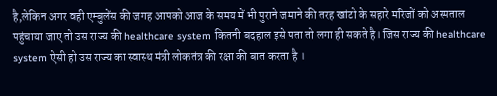है,लेकिन अगर वही एम्बुलेंस की जगह आपको आज के समय में भी पुराने जमाने की तरह खांटो के सहारे मरिजों को अस्पताल पहुंचाया जाए तो उस राज्य की healthcare system कितनी बदहाल इसे पता तो लगा ही सकते है। जिस राज्य की healthcare system ऐसी हो उस राज्य का स्वास्थ मंत्री लोकतंत्र की रक्षा की बात करता है ।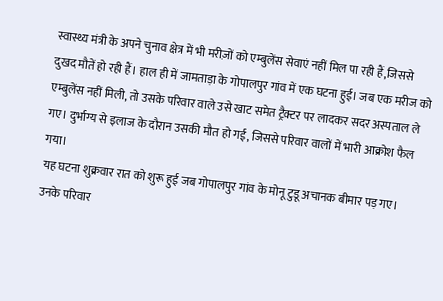स्वास्थ्य मंत्री के अपने चुनाव क्षेत्र में भी मरीज़ों को एम्बुलेंस सेवाएं नहीं मिल पा रही हैं,जिससे दुखद मौतें हो रही हैं। हाल ही में जामताड़ा के गोपालपुर गांव में एक घटना हुई। जब एक मरीज को एम्बुलेंस नहीं मिली, तो उसके परिवार वाले उसे खाट समेत ट्रैक्टर पर लादकर सदर अस्पताल ले गए। दुर्भाग्य से इलाज के दौरान उसकी मौत हो गई, जिससे परिवार वालों में भारी आक्रोश फैल गया।
यह घटना शुक्रवार रात को शुरू हुई जब गोपालपुर गांव के मोनू टुडू अचानक बीमार पड़ गए। उनके परिवार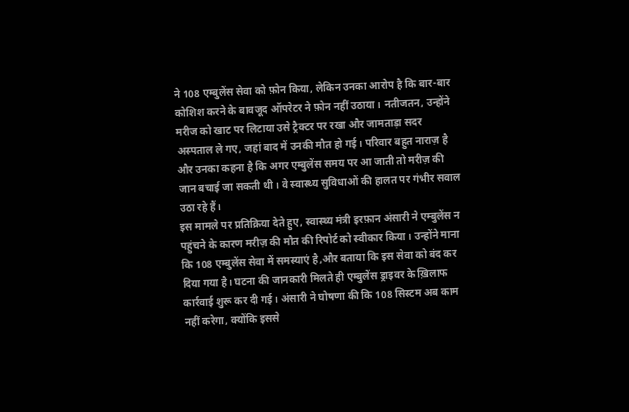ने 108 एम्बुलेंस सेवा को फ़ोन किया, लेकिन उनका आरोप है कि बार-बार कोशिश करने के बावजूद ऑपरेटर ने फ़ोन नहीं उठाया। नतीजतन, उन्होंने मरीज को खाट पर लिटाया उसे ट्रैक्टर पर रखा और जामताड़ा सदर अस्पताल ले गए, जहां बाद में उनकी मौत हो गई। परिवार बहुत नाराज़ है और उनका कहना है कि अगर एम्बुलेंस समय पर आ जाती तो मरीज़ की जान बचाई जा सकती थी। वे स्वास्थ्य सुविधाओं की हालत पर गंभीर सवाल उठा रहे हैं।
इस मामले पर प्रतिक्रिया देते हुए, स्वास्थ्य मंत्री इरफ़ान अंसारी ने एम्बुलेंस न पहुंचने के कारण मरीज़ की मौत की रिपोर्ट को स्वीकार किया। उन्होंने माना कि 108 एम्बुलेंस सेवा में समस्याएं है,और बताया कि इस सेवा को बंद कर दिया गया है। घटना की जानकारी मिलते ही एम्बुलेंस ड्राइवर के ख़िलाफ कार्रवाई शुरू कर दी गई। अंसारी ने घोषणा की कि 108 सिस्टम अब काम नहीं करेगा, क्योंकि इससे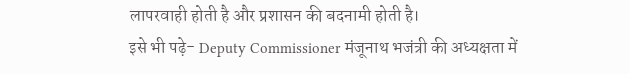लापरवाही होती है और प्रशासन की बदनामी होती है।
इसे भी पढ़े- Deputy Commissioner मंजूनाथ भजंत्री की अध्यक्षता में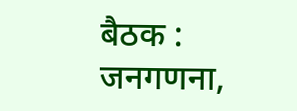बैठक : जनगणना,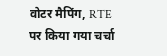वोटर मैपिंग, RTE पर किया गया चर्चा